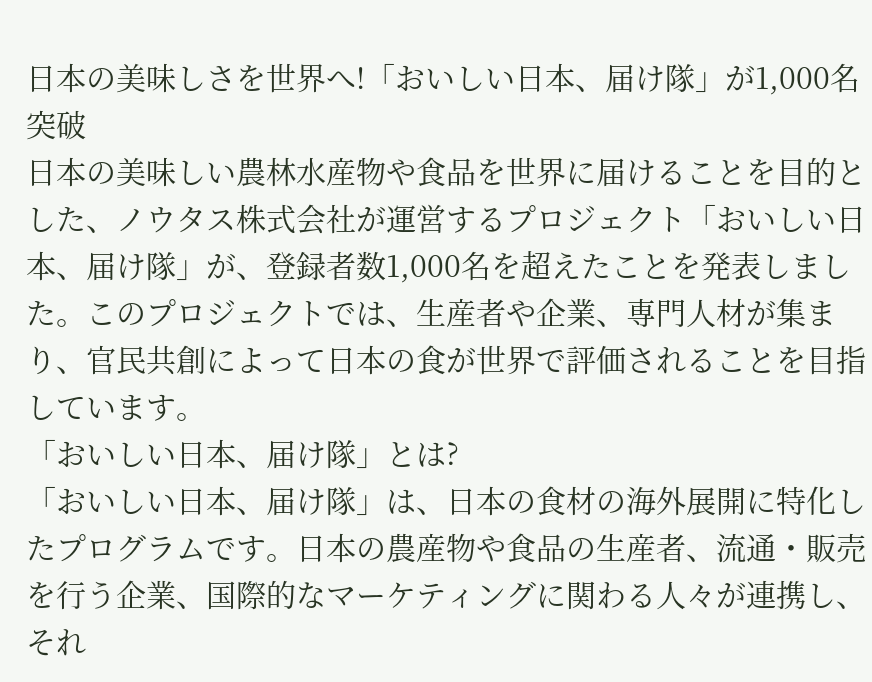日本の美味しさを世界へ!「おいしい日本、届け隊」が1,000名突破
日本の美味しい農林水産物や食品を世界に届けることを目的とした、ノウタス株式会社が運営するプロジェクト「おいしい日本、届け隊」が、登録者数1,000名を超えたことを発表しました。このプロジェクトでは、生産者や企業、専門人材が集まり、官民共創によって日本の食が世界で評価されることを目指しています。
「おいしい日本、届け隊」とは?
「おいしい日本、届け隊」は、日本の食材の海外展開に特化したプログラムです。日本の農産物や食品の生産者、流通・販売を行う企業、国際的なマーケティングに関わる人々が連携し、それ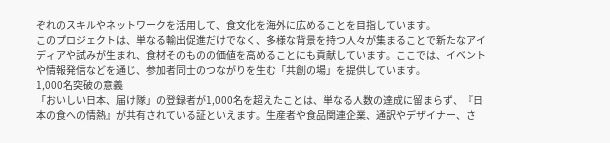ぞれのスキルやネットワークを活用して、食文化を海外に広めることを目指しています。
このプロジェクトは、単なる輸出促進だけでなく、多様な背景を持つ人々が集まることで新たなアイディアや試みが生まれ、食材そのものの価値を高めることにも貢献しています。ここでは、イベントや情報発信などを通じ、参加者同士のつながりを生む「共創の場」を提供しています。
1,000名突破の意義
「おいしい日本、届け隊」の登録者が1,000名を超えたことは、単なる人数の達成に留まらず、『日本の食への情熱』が共有されている証といえます。生産者や食品関連企業、通訳やデザイナー、さ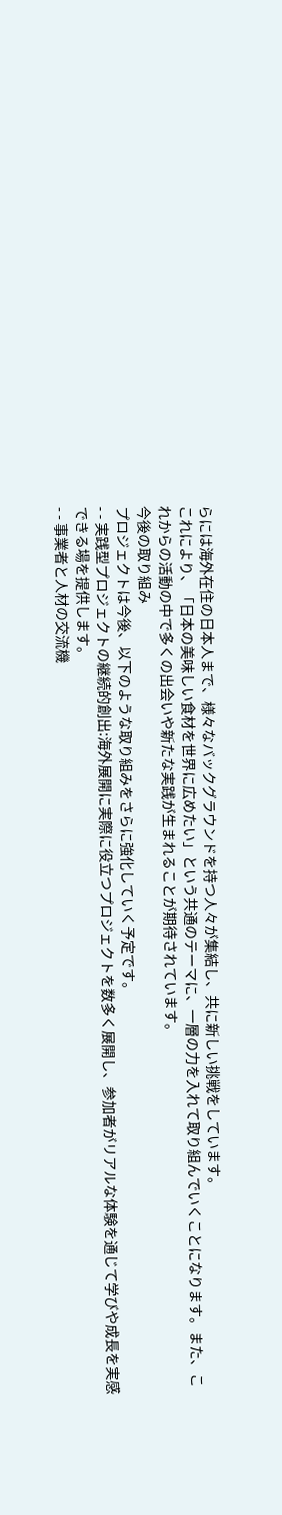らには海外在住の日本人まで、様々なバックグラウンドを持つ人々が集結し、共に新しい挑戦をしています。
これにより、「日本の美味しい食材を世界に広めたい」という共通のテーマに、一層の力を入れて取り組んでいくことになります。また、これからの活動の中で多くの出会いや新たな実践が生まれることが期待されています。
今後の取り組み
プロジェクトは今後、以下のような取り組みをさらに強化していく予定です。
- - 実践型プロジェクトの継続的創出:海外展開に実際に役立つプロジェクトを数多く展開し、参加者がリアルな体験を通じて学びや成長を実感できる場を提供します。
- - 事業者と人材の交流機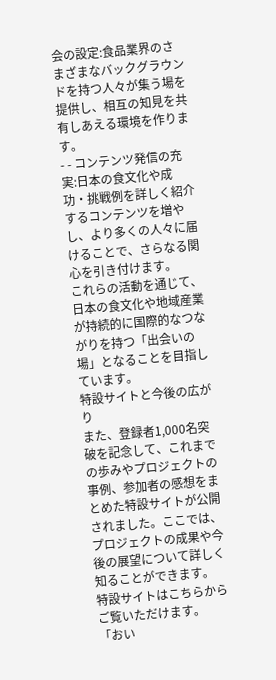会の設定:食品業界のさまざまなバックグラウンドを持つ人々が集う場を提供し、相互の知見を共有しあえる環境を作ります。
- - コンテンツ発信の充実:日本の食文化や成功・挑戦例を詳しく紹介するコンテンツを増やし、より多くの人々に届けることで、さらなる関心を引き付けます。
これらの活動を通じて、日本の食文化や地域産業が持続的に国際的なつながりを持つ「出会いの場」となることを目指しています。
特設サイトと今後の広がり
また、登録者1,000名突破を記念して、これまでの歩みやプロジェクトの事例、参加者の感想をまとめた特設サイトが公開されました。ここでは、プロジェクトの成果や今後の展望について詳しく知ることができます。
特設サイトはこちらからご覧いただけます。
「おい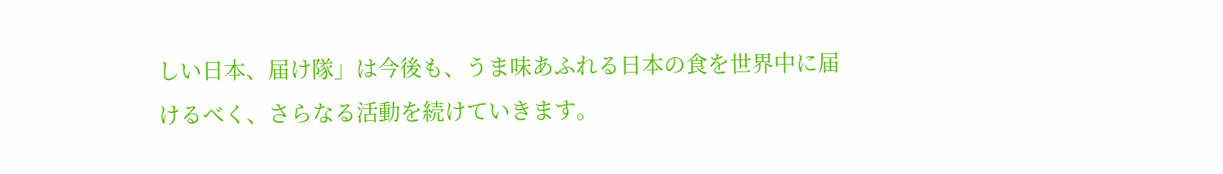しい日本、届け隊」は今後も、うま味あふれる日本の食を世界中に届けるべく、さらなる活動を続けていきます。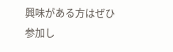興味がある方はぜひ参加し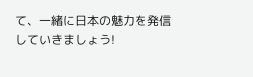て、一緒に日本の魅力を発信していきましょう!